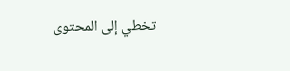تخطي إلى المحتوى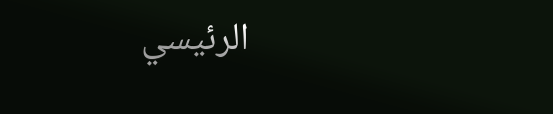الرئيسي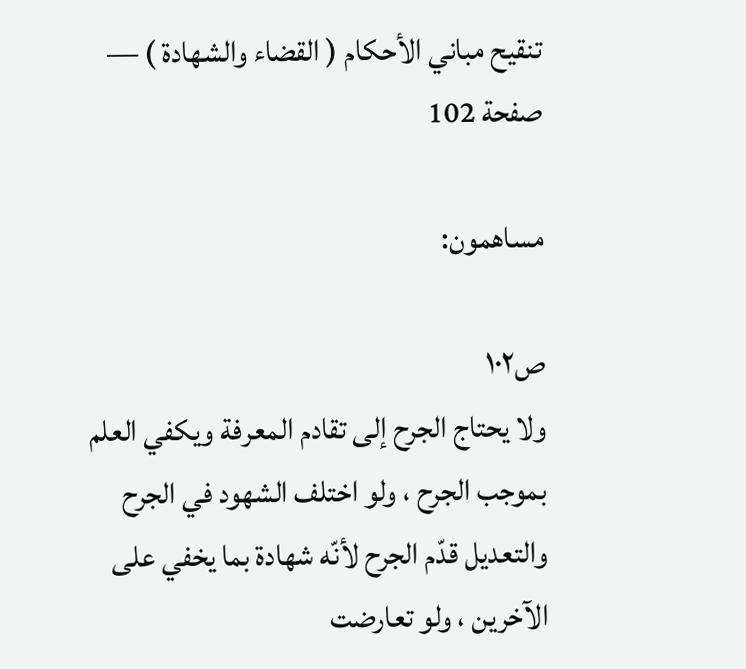تنقيح مباني الأحكام ( القضاء والشهادة ) — صفحة 102

مساهمون:

ص١٠٢
ولا يحتاج الجرح إلى تقادم المعرفة ويكفي العلم بموجب الجرح ، ولو اختلف الشهود في الجرح والتعديل قدّم الجرح لأنّه شهادة بما يخفي على الآخرين ، ولو تعارضت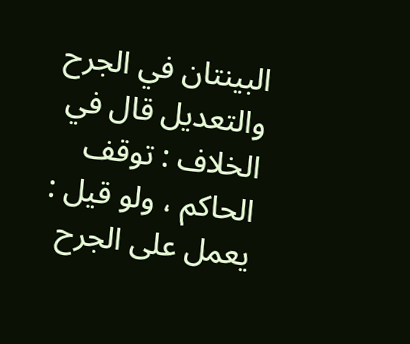البينتان في الجرح والتعديل قال في الخلاف : توقف الحاكم ، ولو قيل : يعمل على الجرح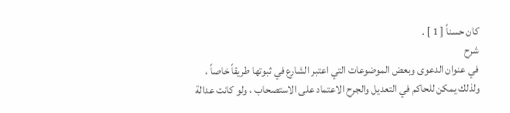كان حسناً [ 1 ] .
شرح
في عنوان الدعوى وبعض الموضوعات التي اعتبر الشارع في ثبوتها طريقاً خاصاً ، ولذلك يمكن للحاكم في التعديل والجرح الاعتماد على الاستصحاب ، ولو كانت عدالة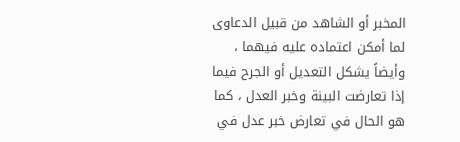المخبر أو الشاهد من قبيل الدعاوى لما أمكن اعتماده عليه فيهما ، وأيضاً يشكل التعديل أو الجرح فيما إذا تعارضت البينة وخبر العدل ، كما هو الحال في تعارض خبر عدل في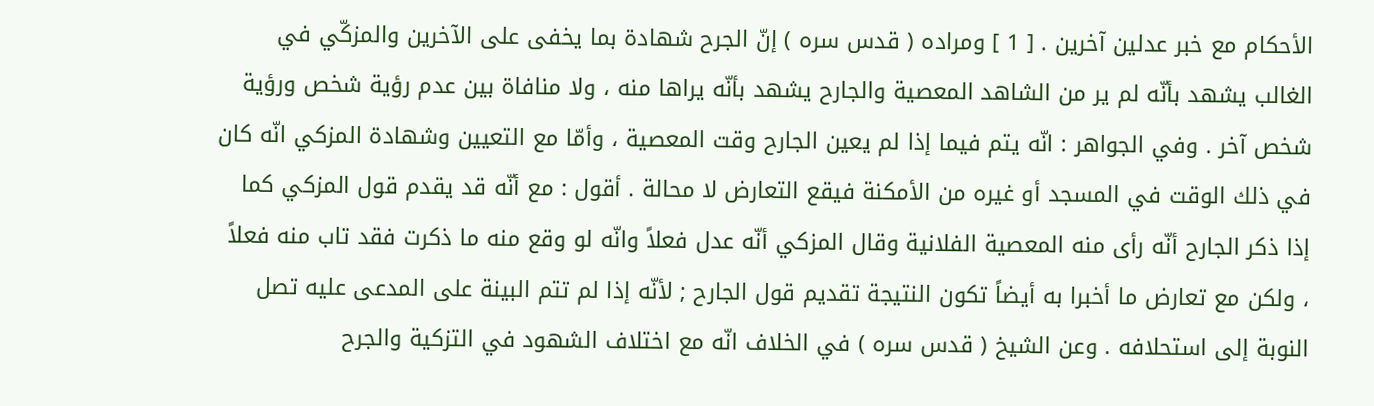الأحكام مع خبر عدلين آخرين . [ 1 ] ومراده ( قدس سره ) إنّ الجرح شهادة بما يخفى على الآخرين والمزكّي في الغالب يشهد بأنّه لم ير من الشاهد المعصية والجارح يشهد بأنّه يراها منه ، ولا منافاة بين عدم رؤية شخص ورؤية شخص آخر . وفي الجواهر : انّه يتم فيما إذا لم يعين الجارح وقت المعصية ، وأمّا مع التعيين وشهادة المزكي انّه كان في ذلك الوقت في المسجد أو غيره من الأمكنة فيقع التعارض لا محالة . أقول : مع أنّه قد يقدم قول المزكي كما إذا ذكر الجارح أنّه رأى منه المعصية الفلانية وقال المزكي أنّه عدل فعلاً وانّه لو وقع منه ما ذكرت فقد تاب منه فعلاً ، ولكن مع تعارض ما أخبرا به أيضاً تكون النتيجة تقديم قول الجارح ; لأنّه إذا لم تتم البينة على المدعى عليه تصل النوبة إلى استحلافه . وعن الشيخ ( قدس سره ) في الخلاف انّه مع اختلاف الشهود في التزكية والجرح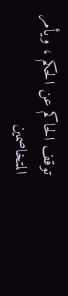توقف الحاكم عن الحكم ، ويأمر المتخاصمين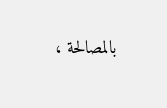بالمصالحة ،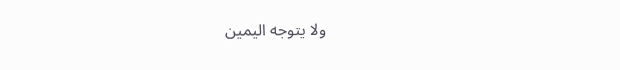ولا يتوجه اليمين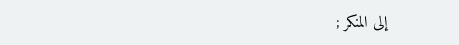إلى المنكر ;